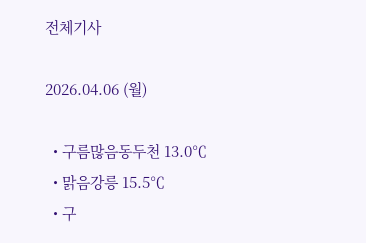전체기사

2026.04.06 (월)

  • 구름많음동두천 13.0℃
  • 맑음강릉 15.5℃
  • 구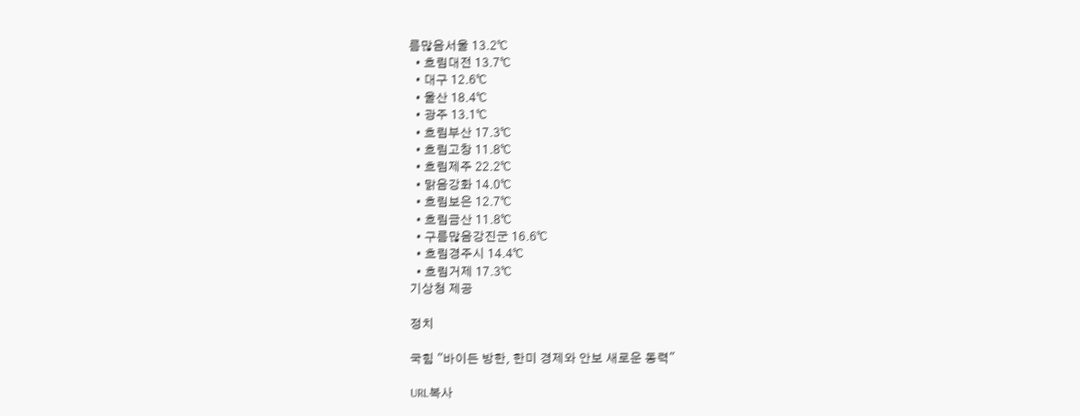름많음서울 13.2℃
  • 흐림대전 13.7℃
  • 대구 12.6℃
  • 울산 18.4℃
  • 광주 13.1℃
  • 흐림부산 17.3℃
  • 흐림고창 11.8℃
  • 흐림제주 22.2℃
  • 맑음강화 14.0℃
  • 흐림보은 12.7℃
  • 흐림금산 11.8℃
  • 구름많음강진군 16.6℃
  • 흐림경주시 14.4℃
  • 흐림거제 17.3℃
기상청 제공

정치

국힘 "바이든 방한, 한미 경제와 안보 새로운 동력"

URL복사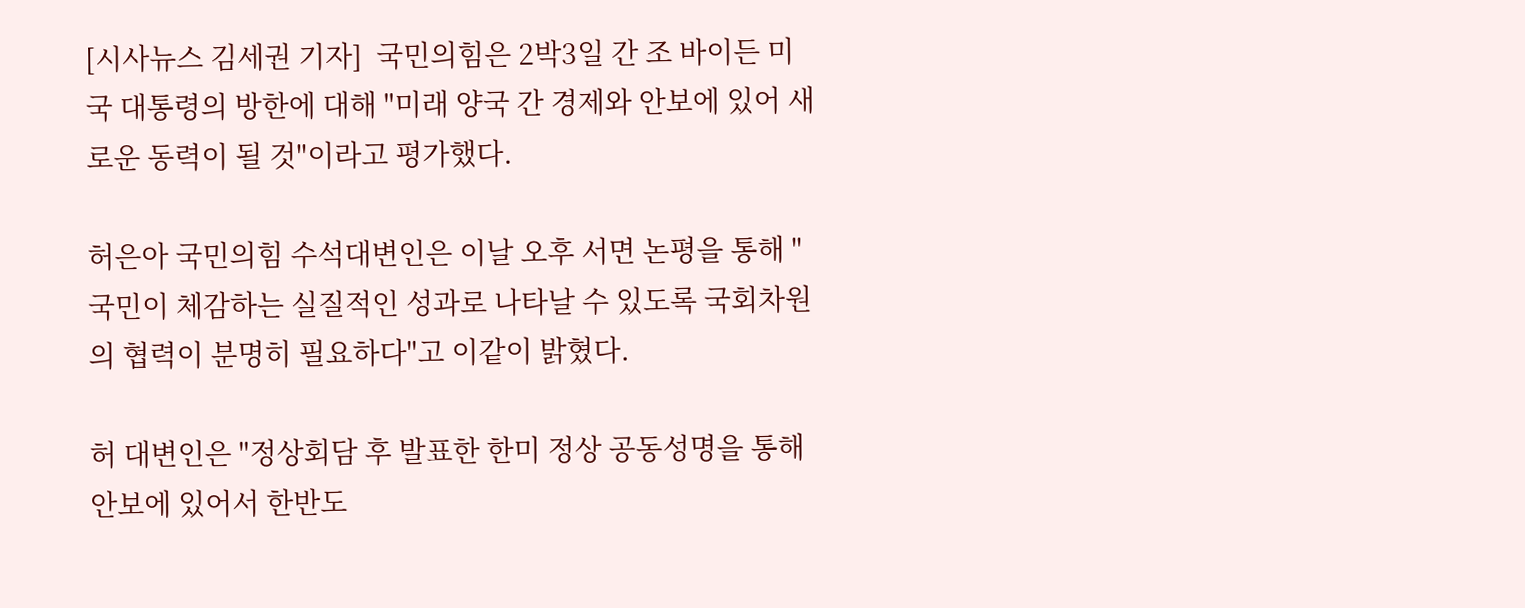[시사뉴스 김세권 기자]  국민의힘은 2박3일 간 조 바이든 미국 대통령의 방한에 대해 "미래 양국 간 경제와 안보에 있어 새로운 동력이 될 것"이라고 평가했다.

허은아 국민의힘 수석대변인은 이날 오후 서면 논평을 통해 "국민이 체감하는 실질적인 성과로 나타날 수 있도록 국회차원의 협력이 분명히 필요하다"고 이같이 밝혔다.

허 대변인은 "정상회담 후 발표한 한미 정상 공동성명을 통해 안보에 있어서 한반도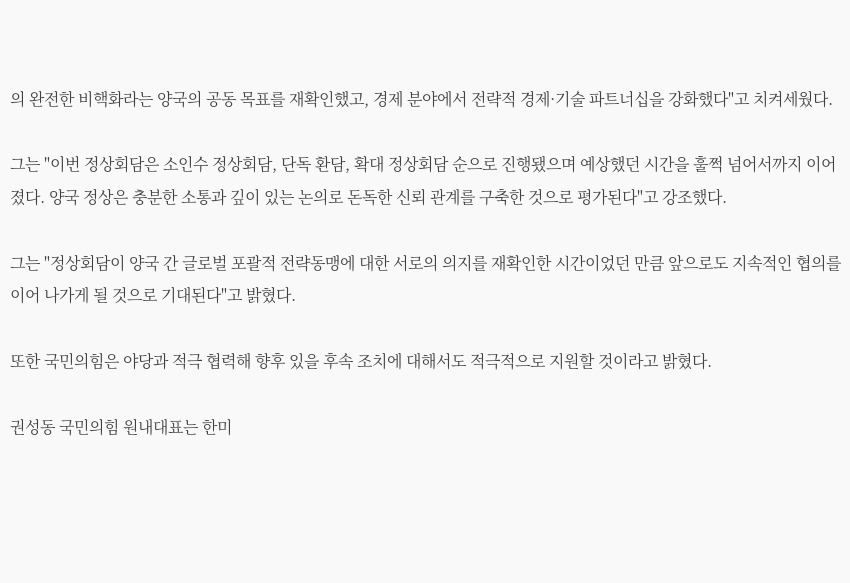의 완전한 비핵화라는 양국의 공동 목표를 재확인했고, 경제 분야에서 전략적 경제·기술 파트너십을 강화했다"고 치켜세웠다.

그는 "이번 정상회담은 소인수 정상회담, 단독 환담, 확대 정상회담 순으로 진행됐으며 예상했던 시간을 훌쩍 넘어서까지 이어졌다. 양국 정상은 충분한 소통과 깊이 있는 논의로 돈독한 신뢰 관계를 구축한 것으로 평가된다"고 강조했다.

그는 "정상회담이 양국 간 글로벌 포괄적 전략동맹에 대한 서로의 의지를 재확인한 시간이었던 만큼 앞으로도 지속적인 협의를 이어 나가게 될 것으로 기대된다"고 밝혔다.

또한 국민의힘은 야당과 적극 협력해 향후 있을 후속 조치에 대해서도 적극적으로 지원할 것이라고 밝혔다.

권성동 국민의힘 원내대표는 한미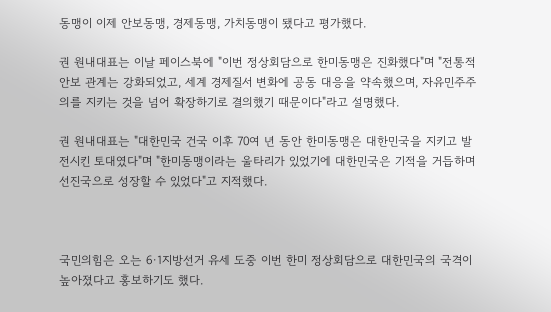동맹이 이제 안보동맹, 경제동맹, 가치동맹이 됐다고 평가했다.

권 원내대표는 이날 페이스북에 "이번 정상회담으로 한미동맹은 진화했다"며 "전통적 안보 관계는 강화되었고, 세계 경제질서 변화에 공동 대응을 약속했으며, 자유민주주의를 지키는 것을 넘어 확장하기로 결의했기 때문이다"라고 설명했다.

권 원내대표는 "대한민국 건국 이후 70여 년 동안 한미동맹은 대한민국을 지키고 발전시킨 토대였다"며 "한미동맹이라는 울타리가 있었기에 대한민국은 기적을 거듭하며 선진국으로 성장할 수 있었다"고 지적했다.



국민의힘은 오는 6·1지방선거 유세 도중 이번 한미 정상회담으로 대한민국의 국격이 높아졌다고 홍보하기도 했다.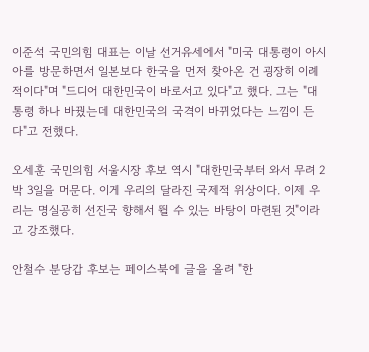이준석 국민의힘 대표는 이날 선거유세에서 "미국 대통령이 아시아를 방문하면서 일본보다 한국을 먼저 찾아온 건 굉장히 이례적이다"며 "드디어 대한민국이 바로서고 있다"고 했다. 그는 "대통령 하나 바꿨는데 대한민국의 국격이 바뀌었다는 느낌이 든다"고 전했다.

오세훈 국민의힘 서울시장 후보 역시 "대한민국부터 와서 무려 2박 3일을 머문다. 이게 우리의 달라진 국제적 위상이다. 이제 우리는 명실공히 선진국 향해서 뛸 수 있는 바탕이 마련된 것"이라고 강조했다.

안철수 분당갑 후보는 페이스북에 글을 올려 "한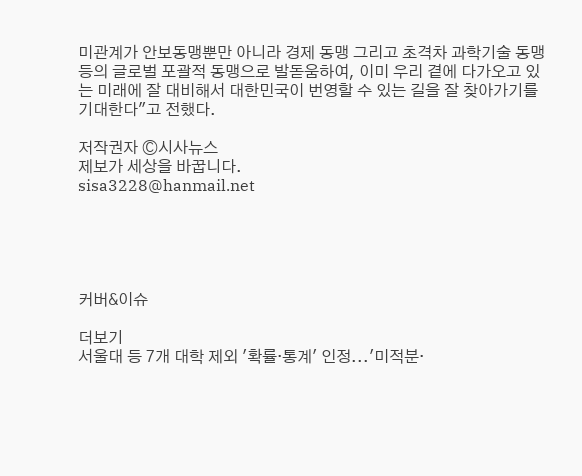미관계가 안보동맹뿐만 아니라 경제 동맹 그리고 초격차 과학기술 동맹 등의 글로벌 포괄적 동맹으로 발돋움하여, 이미 우리 곁에 다가오고 있는 미래에 잘 대비해서 대한민국이 번영할 수 있는 길을 잘 찾아가기를 기대한다"고 전했다.

저작권자 Ⓒ시사뉴스
제보가 세상을 바꿉니다.
sisa3228@hanmail.net





커버&이슈

더보기
서울대 등 7개 대학 제외 '확률·통계' 인정...'미적분·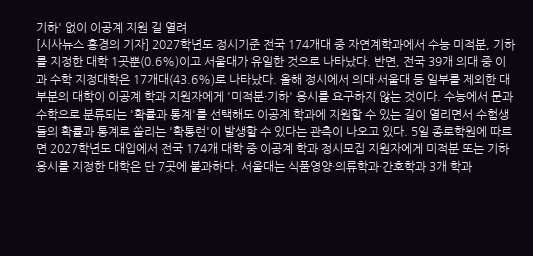기하' 없이 이공계 지원 길 열려
[시사뉴스 홍경의 기자] 2027학년도 정시기준 전국 174개대 중 자연계학과에서 수능 미적분, 기하를 지정한 대학 1곳뿐(0.6%)이고 서울대가 유일한 것으로 나타났다. 반면, 전국 39개 의대 중 이과 수학 지정대학은 17개대(43.6%)로 나타났다. 올해 정시에서 의대·서울대 등 일부를 제외한 대부분의 대학이 이공계 학과 지원자에게 '미적분·기하' 응시를 요구하지 않는 것이다. 수능에서 문과 수학으로 분류되는 '확률과 통계'를 선택해도 이공계 학과에 지원할 수 있는 길이 열리면서 수험생들의 확률과 통계로 쏠리는 '확통런'이 발생할 수 있다는 관측이 나오고 있다. 5일 종로학원에 따르면 2027학년도 대입에서 전국 174개 대학 중 이공계 학과 정시모집 지원자에게 미적분 또는 기하 응시를 지정한 대학은 단 7곳에 불과하다. 서울대는 식품영양·의류학과·간호학과 3개 학과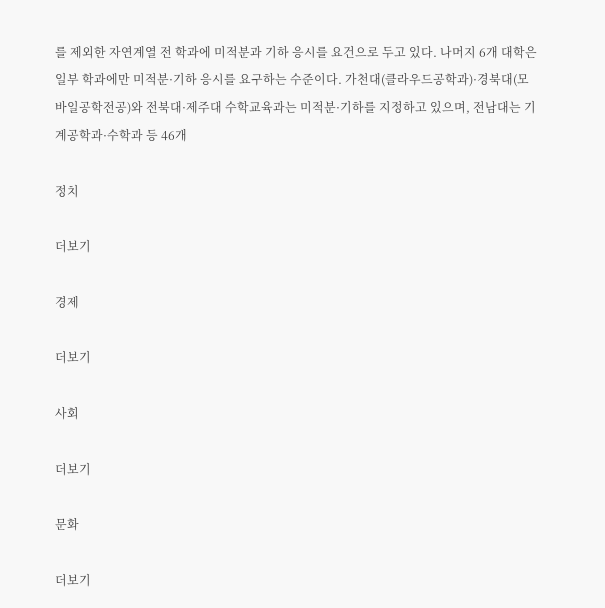를 제외한 자연계열 전 학과에 미적분과 기하 응시를 요건으로 두고 있다. 나머지 6개 대학은 일부 학과에만 미적분·기하 응시를 요구하는 수준이다. 가천대(클라우드공학과)·경북대(모바일공학전공)와 전북대·제주대 수학교육과는 미적분·기하를 지정하고 있으며, 전남대는 기계공학과·수학과 등 46개

정치

더보기

경제

더보기

사회

더보기

문화

더보기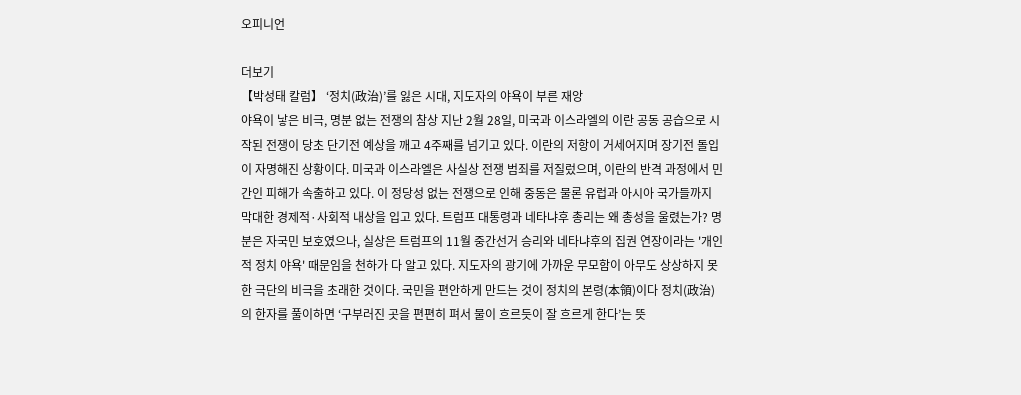오피니언

더보기
【박성태 칼럼】 ‘정치(政治)’를 잃은 시대, 지도자의 야욕이 부른 재앙
야욕이 낳은 비극, 명분 없는 전쟁의 참상 지난 2월 28일, 미국과 이스라엘의 이란 공동 공습으로 시작된 전쟁이 당초 단기전 예상을 깨고 4주째를 넘기고 있다. 이란의 저항이 거세어지며 장기전 돌입이 자명해진 상황이다. 미국과 이스라엘은 사실상 전쟁 범죄를 저질렀으며, 이란의 반격 과정에서 민간인 피해가 속출하고 있다. 이 정당성 없는 전쟁으로 인해 중동은 물론 유럽과 아시아 국가들까지 막대한 경제적·사회적 내상을 입고 있다. 트럼프 대통령과 네타냐후 총리는 왜 총성을 울렸는가? 명분은 자국민 보호였으나, 실상은 트럼프의 11월 중간선거 승리와 네타냐후의 집권 연장이라는 '개인적 정치 야욕' 때문임을 천하가 다 알고 있다. 지도자의 광기에 가까운 무모함이 아무도 상상하지 못한 극단의 비극을 초래한 것이다. 국민을 편안하게 만드는 것이 정치의 본령(本領)이다 정치(政治)의 한자를 풀이하면 ‘구부러진 곳을 편편히 펴서 물이 흐르듯이 잘 흐르게 한다’는 뜻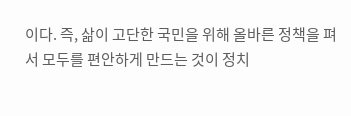이다. 즉, 삶이 고단한 국민을 위해 올바른 정책을 펴서 모두를 편안하게 만드는 것이 정치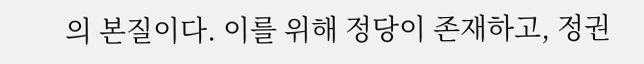의 본질이다. 이를 위해 정당이 존재하고, 정권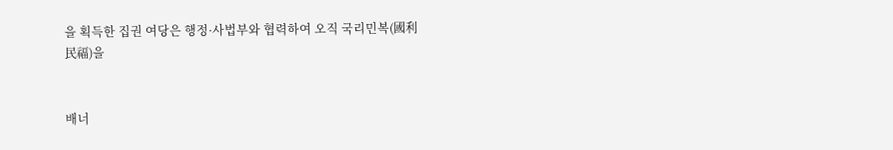을 획득한 집권 여당은 행정·사법부와 협력하여 오직 국리민복(國利民福)을


배너